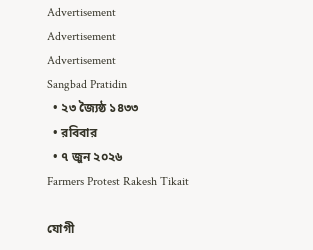Advertisement
Advertisement
Advertisement
Sangbad Pratidin
  • ২৩ জ্যৈষ্ঠ ১৪৩৩
  • রবিবার
  • ৭ জুন ২০২৬
Farmers Protest Rakesh Tikait

যোগী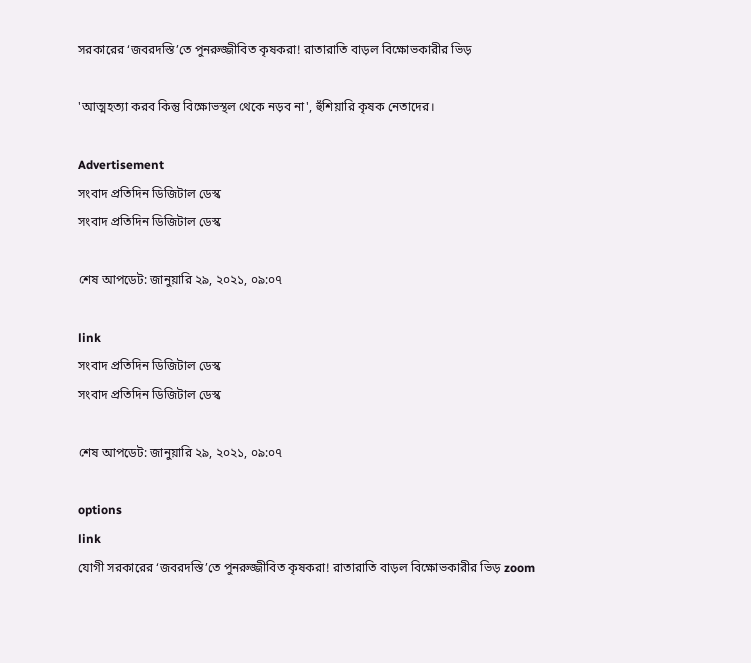সরকারের ‘জবরদস্তি’তে পুনরুজ্জীবিত কৃষকরা! রাতারাতি বাড়ল বিক্ষোভকারীর ভিড়

'আত্মহত্যা করব কিন্তু বিক্ষোভস্থল থেকে নড়ব না', হুঁশিয়ারি কৃষক নেতাদের।

Advertisement
সংবাদ প্রতিদিন ডিজিটাল ডেস্ক
সংবাদ প্রতিদিন ডিজিটাল ডেস্ক

শেষ আপডেট: জানুয়ারি ২৯, ২০২১, ০৯:০৭

link
সংবাদ প্রতিদিন ডিজিটাল ডেস্ক
সংবাদ প্রতিদিন ডিজিটাল ডেস্ক

শেষ আপডেট: জানুয়ারি ২৯, ২০২১, ০৯:০৭

options
link
যোগী সরকারের ‘জবরদস্তি’তে পুনরুজ্জীবিত কৃষকরা! রাতারাতি বাড়ল বিক্ষোভকারীর ভিড় zoom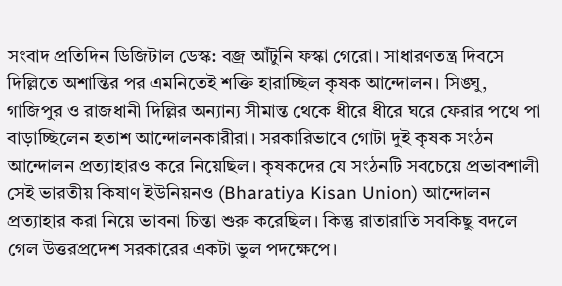সংবাদ প্রতিদিন ডিজিটাল ডেস্ক: বজ্র আঁটুনি ফস্কা গেরো। সাধারণতন্ত্র দিবসে দিল্লিতে অশান্তির পর এমনিতেই শক্তি হারাচ্ছিল কৃষক আন্দোলন। সিঙ্ঘু, গাজিপুর ও রাজধানী দিল্লির অন্যান্য সীমান্ত থেকে ধীরে ধীরে ঘরে ফেরার পথে পা বাড়াচ্ছিলেন হতাশ আন্দোলনকারীরা। সরকারিভাবে গোটা দুই কৃষক সংঠন আন্দোলন প্রত্যাহারও করে নিয়েছিল। কৃষকদের যে সংঠনটি সবচেয়ে প্রভাবশালী সেই ভারতীয় কিষাণ ইউনিয়নও (Bharatiya Kisan Union) আন্দোলন প্রত্যাহার করা নিয়ে ভাবনা চিন্তা শুরু করেছিল। কিন্তু রাতারাতি সবকিছু বদলে গেল উত্তরপ্রদেশ সরকারের একটা ভুল পদক্ষেপে।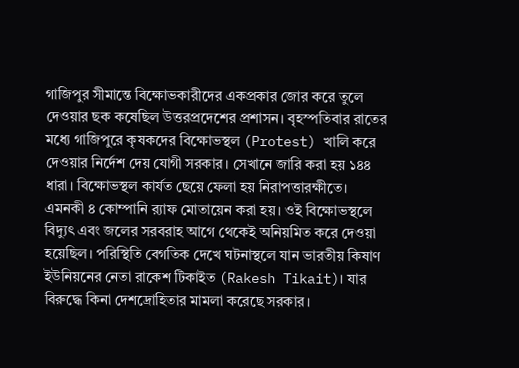গাজিপুর সীমান্তে বিক্ষোভকারীদের একপ্রকার জোর করে তুলে দেওয়ার ছক কষেছিল উত্তরপ্রদেশের প্রশাসন। বৃহস্পতিবার রাতের মধ্যে গাজিপুরে কৃষকদের বিক্ষোভস্থল (Protest) খালি করে দেওয়ার নির্দেশ দেয় যোগী সরকার। সেখানে জারি করা হয় ১৪৪ ধারা। বিক্ষোভস্থল কার্যত ছেয়ে ফেলা হয় নিরাপত্তারক্ষীতে। এমনকী ৪ কোম্পানি র‍্যাফ মোতায়েন করা হয়। ওই বিক্ষোভস্থলে বিদ্যুৎ এবং জলের সরবরাহ আগে থেকেই অনিয়মিত করে দেওয়া হয়েছিল। পরিস্থিতি বেগতিক দেখে ঘটনাস্থলে যান ভারতীয় কিষাণ ইউনিয়নের নেতা রাকেশ টিকাইত (Rakesh Tikait)। যার বিরুদ্ধে কিনা দেশদ্রোহিতার মামলা করেছে সরকার।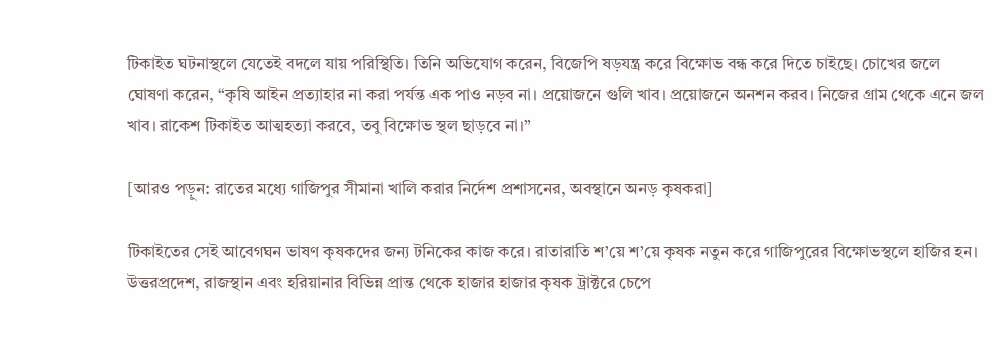টিকাইত ঘটনাস্থলে যেতেই বদলে যায় পরিস্থিতি। তিনি অভিযোগ করেন, বিজেপি ষড়যন্ত্র করে বিক্ষোভ বন্ধ করে দিতে চাইছে। চোখের জলে ঘোষণা করেন, “কৃষি আইন প্রত্যাহার না করা পর্যন্ত এক পাও নড়ব না। প্রয়োজনে গুলি খাব। প্রয়োজনে অনশন করব। নিজের গ্রাম থেকে এনে জল খাব। রাকেশ টিকাইত আত্মহত্যা করবে, তবু বিক্ষোভ স্থল ছাড়বে না।”

[আরও পড়ুন: রাতের মধ্যে গাজিপুর সীমানা খালি করার নির্দেশ প্রশাসনের, অবস্থানে অনড় কৃষকরা]

টিকাইতের সেই আবেগঘন ভাষণ কৃষকদের জন্য টনিকের কাজ করে। রাতারাতি শ’য়ে শ’য়ে কৃষক নতুন করে গাজিপুরের বিক্ষোভস্থলে হাজির হন। উত্তরপ্রদেশ, রাজস্থান এবং হরিয়ানার বিভিন্ন প্রান্ত থেকে হাজার হাজার কৃষক ট্রাক্টরে চেপে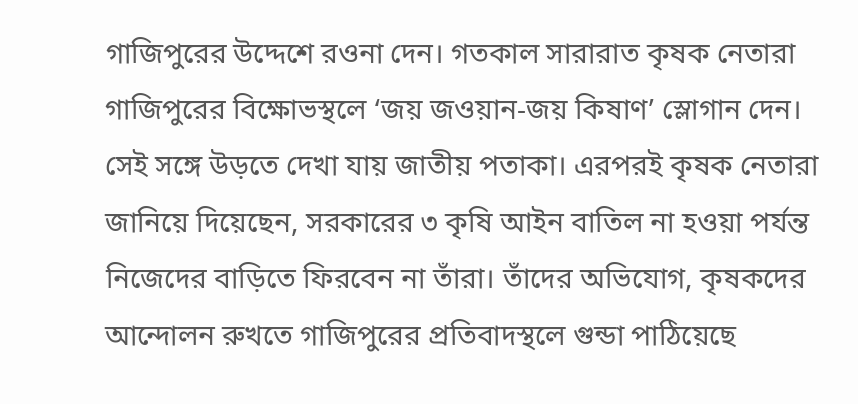গাজিপুরের উদ্দেশে রওনা দেন। গতকাল সারারাত কৃষক নেতারা গাজিপুরের বিক্ষোভস্থলে ‘জয় জওয়ান-জয় কিষাণ’ স্লোগান দেন। সেই সঙ্গে উড়তে দেখা যায় জাতীয় পতাকা। এরপরই কৃষক নেতারা জানিয়ে দিয়েছেন, সরকারের ৩ কৃষি আইন বাতিল না হওয়া পর্যন্ত নিজেদের বাড়িতে ফিরবেন না তাঁরা। তাঁদের অভিযোগ, কৃষকদের আন্দোলন রুখতে গাজিপুরের প্রতিবাদস্থলে গুন্ডা পাঠিয়েছে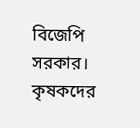বিজেপি সরকার। কৃষকদের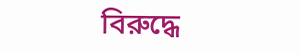বিরুদ্ধে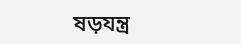ষড়যন্ত্র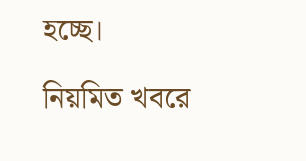হচ্ছে।

নিয়মিত খবরে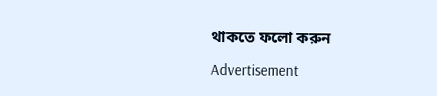থাকতে ফলো করুন

Advertisement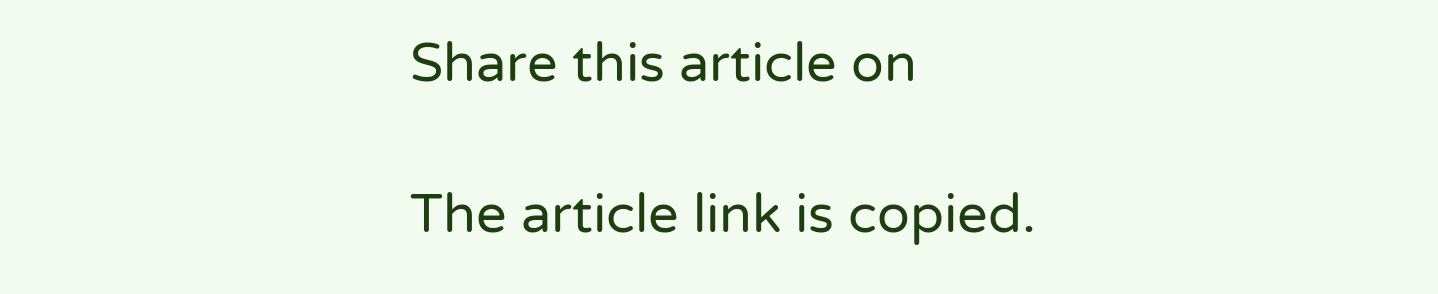Share this article on

The article link is copied.